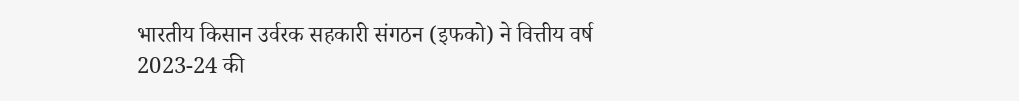भारतीय किसान उर्वरक सहकारी संगठन (इफको) ने वित्तीय वर्ष 2023-24 की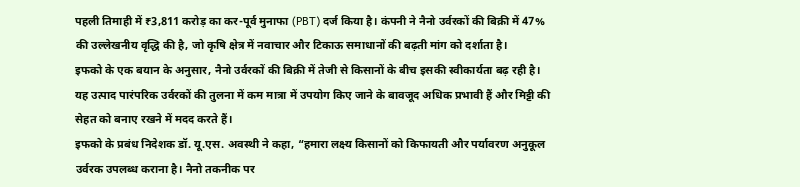पहली तिमाही में ₹3,811 करोड़ का कर-पूर्व मुनाफा (PBT) दर्ज किया है। कंपनी ने नैनो उर्वरकों की बिक्री में 47% की उल्लेखनीय वृद्धि की है, जो कृषि क्षेत्र में नवाचार और टिकाऊ समाधानों की बढ़ती मांग को दर्शाता है।
इफको के एक बयान के अनुसार, नैनो उर्वरकों की बिक्री में तेजी से किसानों के बीच इसकी स्वीकार्यता बढ़ रही है। यह उत्पाद पारंपरिक उर्वरकों की तुलना में कम मात्रा में उपयोग किए जाने के बावजूद अधिक प्रभावी हैं और मिट्टी की सेहत को बनाए रखने में मदद करते हैं।
इफको के प्रबंध निदेशक डॉ. यू.एस. अवस्थी ने कहा, “हमारा लक्ष्य किसानों को किफायती और पर्यावरण अनुकूल उर्वरक उपलब्ध कराना है। नैनो तकनीक पर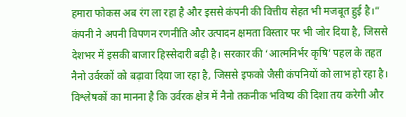हमारा फोकस अब रंग ला रहा है और इससे कंपनी की वित्तीय सेहत भी मजबूत हुई है।”
कंपनी ने अपनी विपणन रणनीति और उत्पादन क्षमता विस्तार पर भी जोर दिया है, जिससे देशभर में इसकी बाजार हिस्सेदारी बढ़ी है। सरकार की ‘आत्मनिर्भर कृषि’ पहल के तहत नैनो उर्वरकों को बढ़ावा दिया जा रहा है, जिससे इफको जैसी कंपनियों को लाभ हो रहा है।
विश्लेषकों का मानना है कि उर्वरक क्षेत्र में नैनो तकनीक भविष्य की दिशा तय करेगी और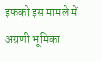इफको इस मामले में अग्रणी भूमिका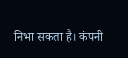निभा सकता है। कंपनी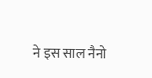ने इस साल नैनो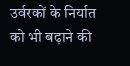उर्वरकों के निर्यात को भी बढ़ाने की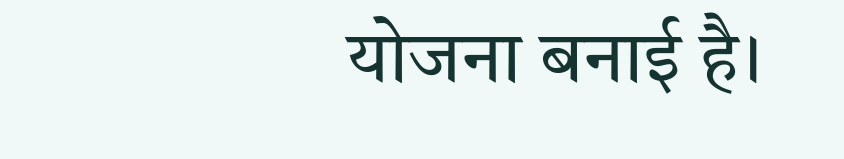योजना बनाई है।